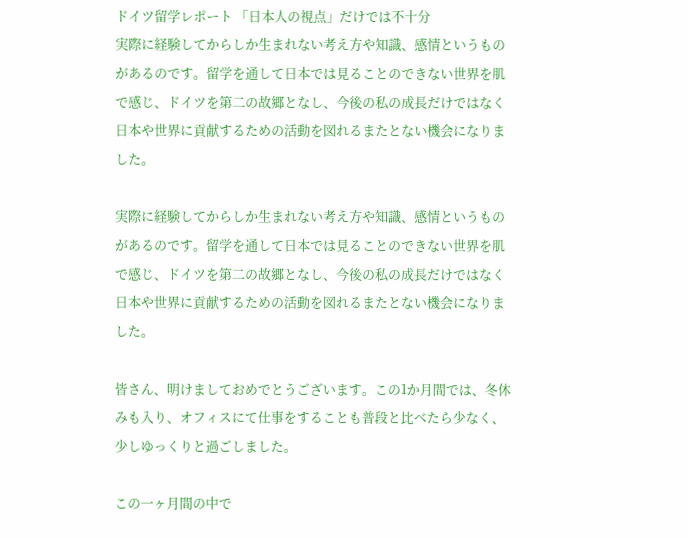ドイツ留学レポート 「日本人の視点」だけでは不十分
実際に経験してからしか生まれない考え方や知識、感情というものがあるのです。留学を通して日本では見ることのできない世界を肌で感じ、ドイツを第二の故郷となし、今後の私の成長だけではなく日本や世界に貢献するための活動を図れるまたとない機会になりました。

実際に経験してからしか生まれない考え方や知識、感情というものがあるのです。留学を通して日本では見ることのできない世界を肌で感じ、ドイツを第二の故郷となし、今後の私の成長だけではなく日本や世界に貢献するための活動を図れるまたとない機会になりました。

皆さん、明けましておめでとうございます。この1か月間では、冬休みも入り、オフィスにて仕事をすることも普段と比べたら少なく、少しゆっくりと過ごしました。

この一ヶ月間の中で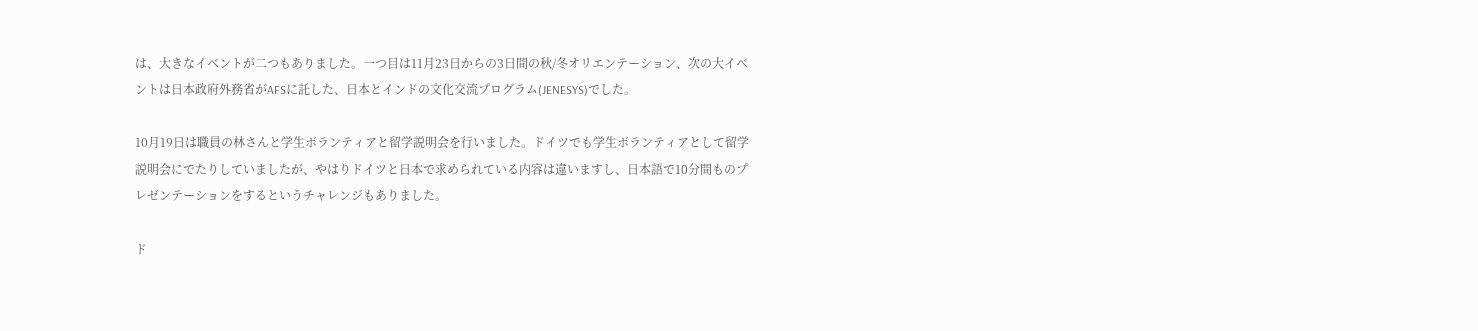は、大きなイベントが二つもありました。一つ目は11月23日からの3日間の秋/冬オリエンテーション、次の大イベントは日本政府外務省がAFSに託した、日本とインドの文化交流プログラム(JENESYS)でした。

10月19日は職員の林さんと学生ボランティアと留学説明会を行いました。ドイツでも学生ボランティアとして留学説明会にでたりしていましたが、やはりドイツと日本で求められている内容は違いますし、日本語で10分間ものプレゼンテーションをするというチャレンジもありました。

ド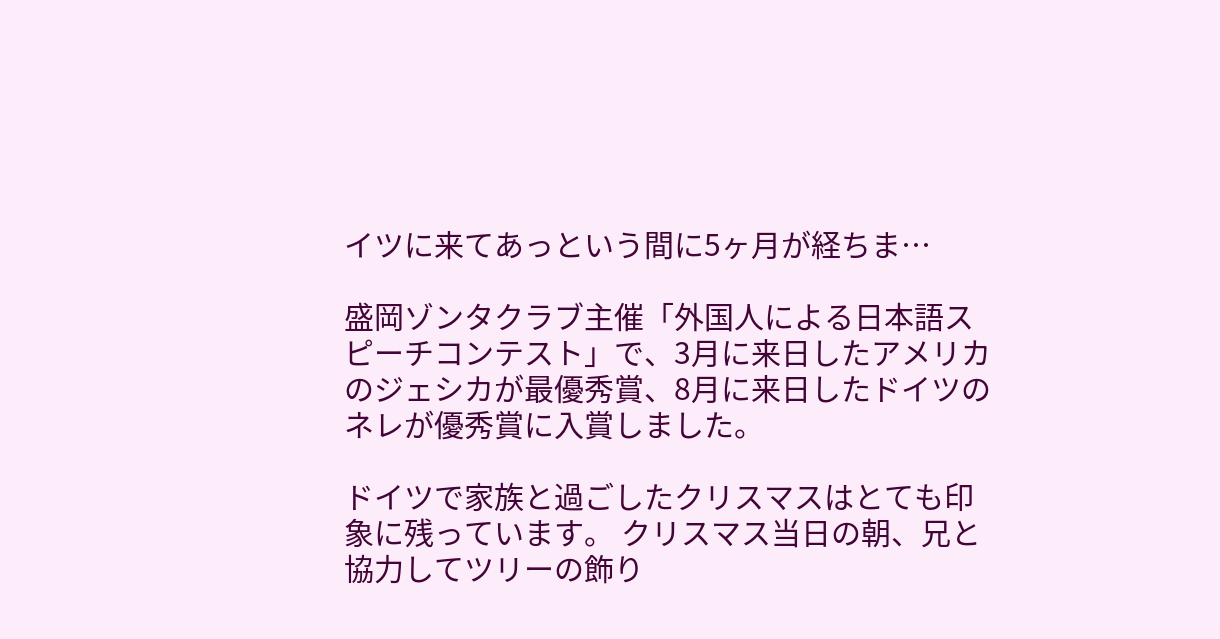イツに来てあっという間に5ヶ月が経ちま…

盛岡ゾンタクラブ主催「外国人による日本語スピーチコンテスト」で、3月に来日したアメリカのジェシカが最優秀賞、8月に来日したドイツのネレが優秀賞に入賞しました。

ドイツで家族と過ごしたクリスマスはとても印象に残っています。 クリスマス当日の朝、兄と協力してツリーの飾り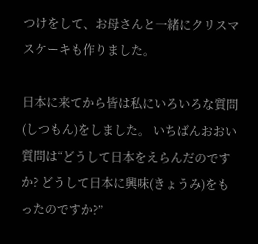つけをして、お母さんと一緒にクリスマスケーキも作りました。

日本に来てから皆は私にいろいろな質問(しつもん)をしました。 いちばんおおい質問は“どうして日本をえらんだのですか? どうして日本に興味(きょうみ)をもったのですか?”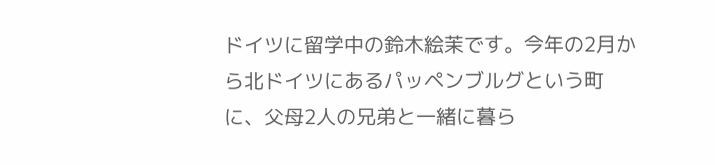ドイツに留学中の鈴木絵茉です。今年の2月から北ドイツにあるパッペンブルグという町に、父母2人の兄弟と一緒に暮ら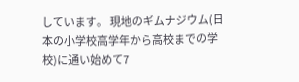しています。 現地のギムナジウム(日本の小学校高学年から高校までの学校)に通い始めて7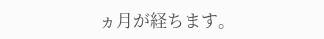ヵ月が経ちます。